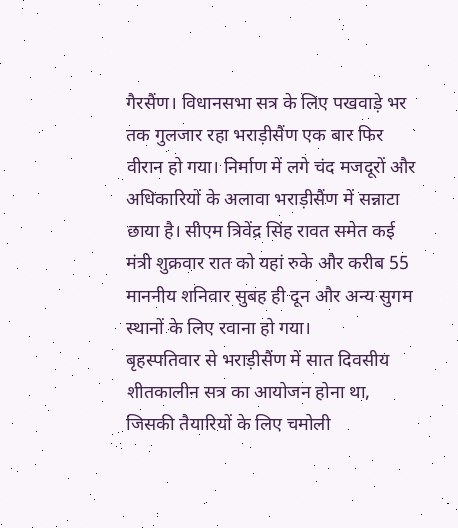गैरसैंण। विधानसभा सत्र के लिए पखवाड़े भर तक गुलजार रहा भराड़ीसैंण एक बार फिर वीरान हो गया। निर्माण में लगे चंद मजदूरों और अधिकारियों के अलावा भराड़ीसैंण में सन्नाटा छाया है। सीएम त्रिवेंद्र सिंह रावत समेत कई मंत्री शुक्रवार रात को यहां रुके और करीब 55 माननीय शनिवार सुबह ही दून और अन्य सुगम स्थानों के लिए रवाना हो गया।
बृहस्पतिवार से भराड़ीसैंण में सात दिवसीय शीतकालीन सत्र का आयोजन होना था, जिसकी तैयारियों के लिए चमोली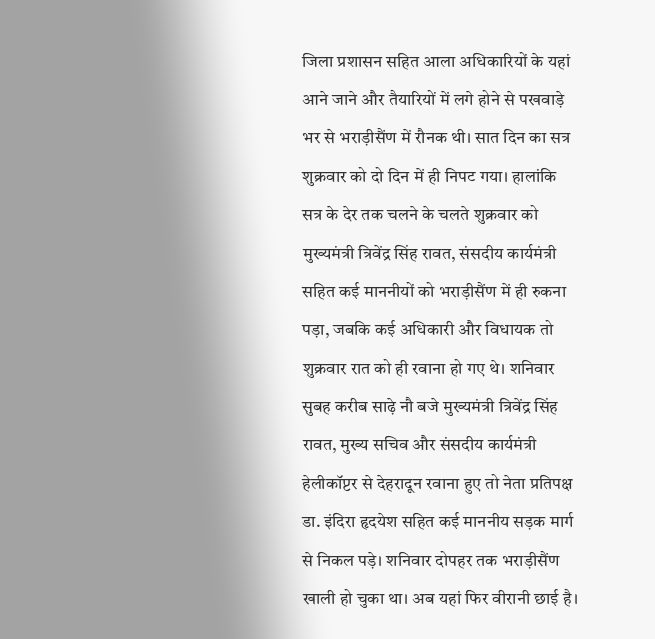जिला प्रशासन सहित आला अधिकारियों के यहां आने जाने और तैयारियों में लगे होने से पखवाड़े भर से भराड़ीसैंण में रौनक थी। सात दिन का सत्र शुक्रवार को दो दिन में ही निपट गया। हालांकि सत्र के देर तक चलने के चलते शुक्रवार को मुख्यमंत्री त्रिवेंद्र सिंह रावत, संसदीय कार्यमंत्री सहित कई माननीयों को भराड़ीसैंण में ही रुकना पड़ा, जबकि कई अधिकारी और विधायक तो शुक्रवार रात को ही रवाना हो गए थे। शनिवार सुबह करीब साढ़े नौ बजे मुख्यमंत्री त्रिवेंद्र सिंह रावत, मुख्य सचिव और संसदीय कार्यमंत्री हेलीकॉप्टर से देहरादून रवाना हुए तो नेता प्रतिपक्ष डा. इंदिरा हृदयेश सहित कई माननीय सड़क मार्ग से निकल पड़े। शनिवार दोपहर तक भराड़ीसैंण खाली हो चुका था। अब यहां फिर वीरानी छाई है।